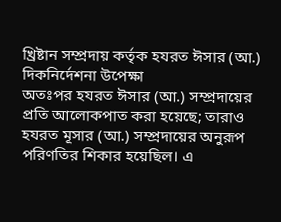খ্রিষ্টান সম্প্রদায় কর্তৃক হযরত ঈসার (আ.) দিকনির্দেশনা উপেক্ষা
অতঃপর হযরত ঈসার (আ.) সম্প্রদায়ের প্রতি আলোকপাত করা হয়েছে; তারাও হযরত মূসার (আ.) সম্প্রদায়ের অনুরূপ পরিণতির শিকার হয়েছিল। এ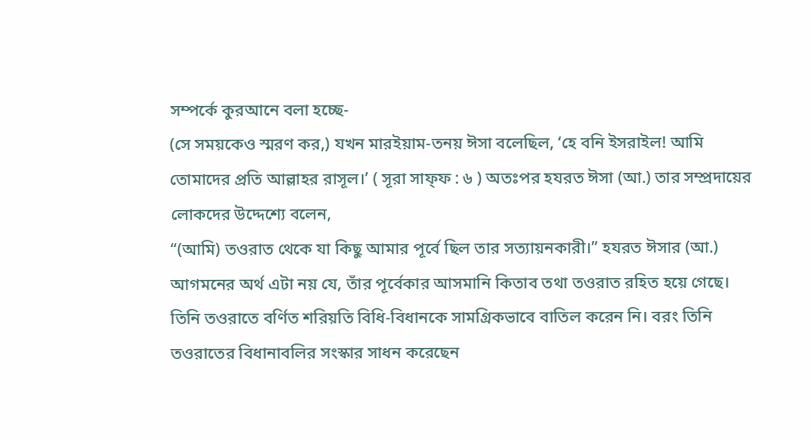সম্পর্কে কুরআনে বলা হচ্ছে-
(সে সময়কেও স্মরণ কর,) যখন মারইয়াম-তনয় ঈসা বলেছিল, ‘হে বনি ইসরাইল! আমি তোমাদের প্রতি আল্লাহর রাসূল।’ ( সূরা সাফ্ফ : ৬ ) অতঃপর হযরত ঈসা (আ.) তার সম্প্রদায়ের লোকদের উদ্দেশ্যে বলেন,
“(আমি) তওরাত থেকে যা কিছু আমার পূর্বে ছিল তার সত্যায়নকারী।” হযরত ঈসার (আ.) আগমনের অর্থ এটা নয় যে, তাঁর পূর্বেকার আসমানি কিতাব তথা তওরাত রহিত হয়ে গেছে। তিনি তওরাতে বর্ণিত শরিয়তি বিধি-বিধানকে সামগ্রিকভাবে বাতিল করেন নি। বরং তিনি তওরাতের বিধানাবলির সংস্কার সাধন করেছেন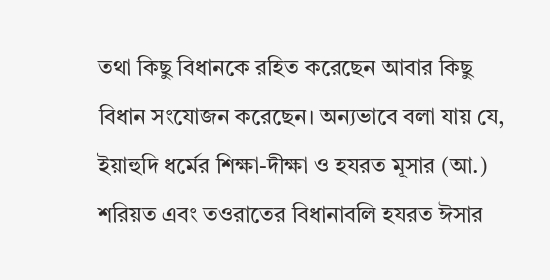তথা কিছু বিধানকে রহিত করেছেন আবার কিছু বিধান সংযোজন করেছেন। অন্যভাবে বলা যায় যে, ইয়াহুদি ধর্মের শিক্ষা-দীক্ষা ও হযরত মূসার (আ.) শরিয়ত এবং তওরাতের বিধানাবলি হযরত ঈসার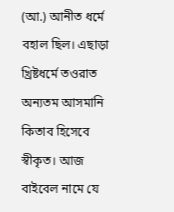(আ.) আনীত ধর্মে বহাল ছিল। এছাড়া খ্রিষ্টধর্মে তওরাত অন্যতম আসমানি কিতাব হিসেবে স্বীকৃত। আজ বাইবেল নামে যে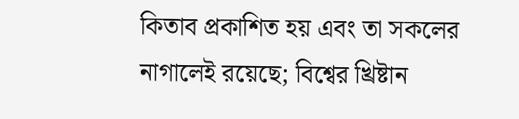কিতাব প্রকাশিত হয় এবং তা সকলের নাগালেই রয়েছে; বিশ্বের খ্রিষ্টান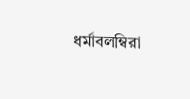ধর্মাবলম্বিরা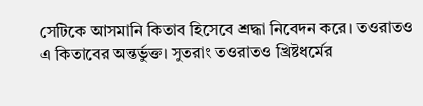সেটিকে আসমানি কিতাব হিসেবে শ্রদ্ধা নিবেদন করে। তওরাতও এ কিতাবের অন্তর্ভুক্ত। সুতরাং তওরাতও খ্রিষ্টধর্মের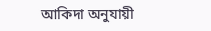আকিদা অনুযায়ী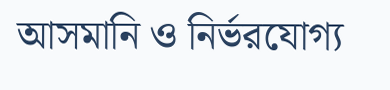আসমানি ও নির্ভরযোগ্য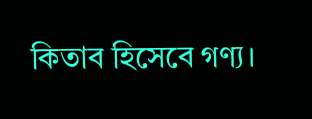কিতাব হিসেবে গণ্য।